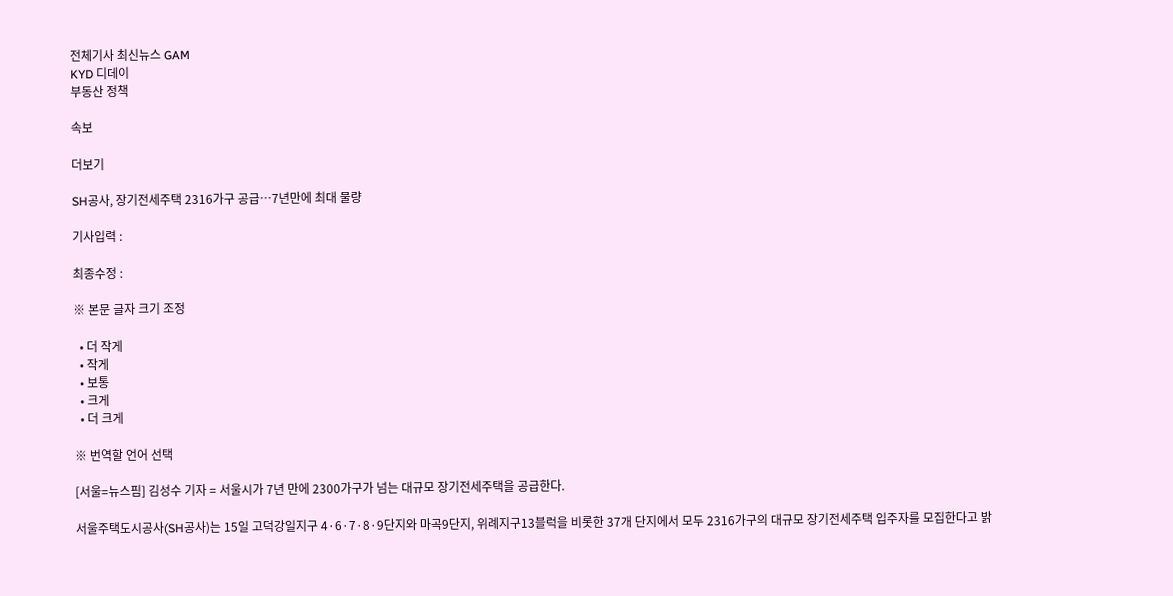전체기사 최신뉴스 GAM
KYD 디데이
부동산 정책

속보

더보기

SH공사, 장기전세주택 2316가구 공급…7년만에 최대 물량

기사입력 :

최종수정 :

※ 본문 글자 크기 조정

  • 더 작게
  • 작게
  • 보통
  • 크게
  • 더 크게

※ 번역할 언어 선택

[서울=뉴스핌] 김성수 기자 = 서울시가 7년 만에 2300가구가 넘는 대규모 장기전세주택을 공급한다.

서울주택도시공사(SH공사)는 15일 고덕강일지구 4·6·7·8·9단지와 마곡9단지, 위례지구13블럭을 비롯한 37개 단지에서 모두 2316가구의 대규모 장기전세주택 입주자를 모집한다고 밝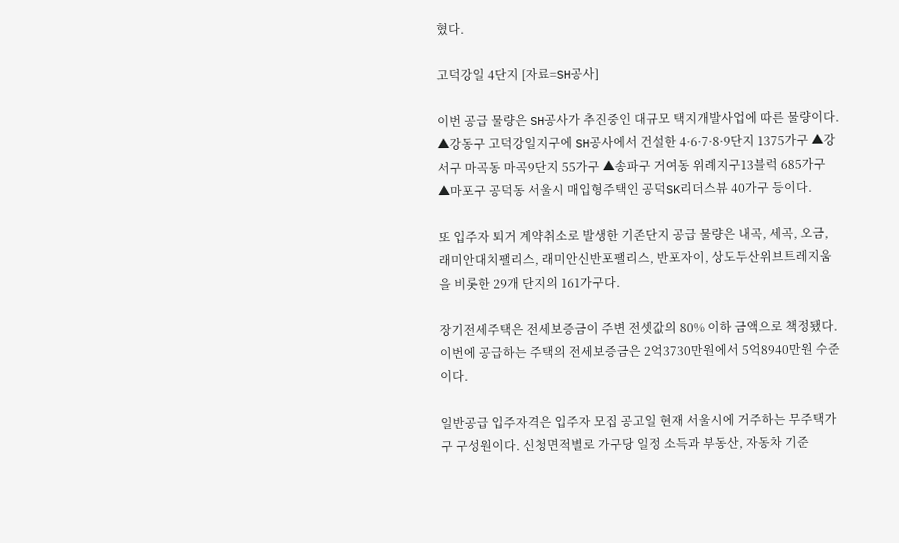혔다.

고덕강일 4단지 [자료=SH공사]

이번 공급 물량은 SH공사가 추진중인 대규모 택지개발사업에 따른 물량이다. ▲강동구 고덕강일지구에 SH공사에서 건설한 4·6·7·8·9단지 1375가구 ▲강서구 마곡동 마곡9단지 55가구 ▲송파구 거여동 위례지구13블럭 685가구 ▲마포구 공덕동 서울시 매입형주택인 공덕SK리더스뷰 40가구 등이다.

또 입주자 퇴거 계약취소로 발생한 기존단지 공급 물량은 내곡, 세곡, 오금, 래미안대치팰리스, 래미안신반포팰리스, 반포자이, 상도두산위브트레지움을 비롯한 29개 단지의 161가구다.

장기전세주택은 전세보증금이 주변 전셋값의 80% 이하 금액으로 책정됐다. 이번에 공급하는 주택의 전세보증금은 2억3730만원에서 5억8940만원 수준이다.

일반공급 입주자격은 입주자 모집 공고일 현재 서울시에 거주하는 무주택가구 구성원이다. 신청면적별로 가구당 일정 소득과 부동산, 자동차 기준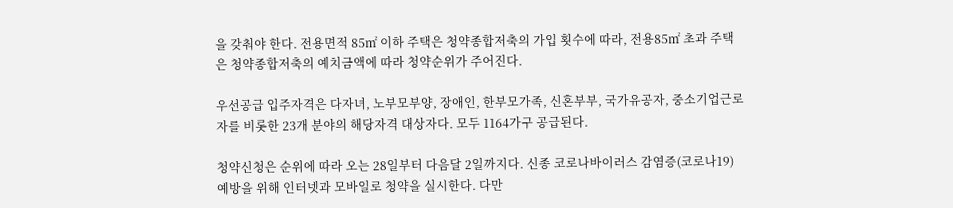을 갖춰야 한다. 전용면적 85㎡ 이하 주택은 청약종합저축의 가입 횟수에 따라, 전용85㎡ 초과 주택은 청약종합저축의 예치금액에 따라 청약순위가 주어진다.

우선공급 입주자격은 다자녀, 노부모부양, 장애인, 한부모가족, 신혼부부, 국가유공자, 중소기업근로자를 비롯한 23개 분야의 해당자격 대상자다. 모두 1164가구 공급된다.

청약신청은 순위에 따라 오는 28일부터 다음달 2일까지다. 신종 코로나바이러스 감염증(코로나19) 예방을 위해 인터넷과 모바일로 청약을 실시한다. 다만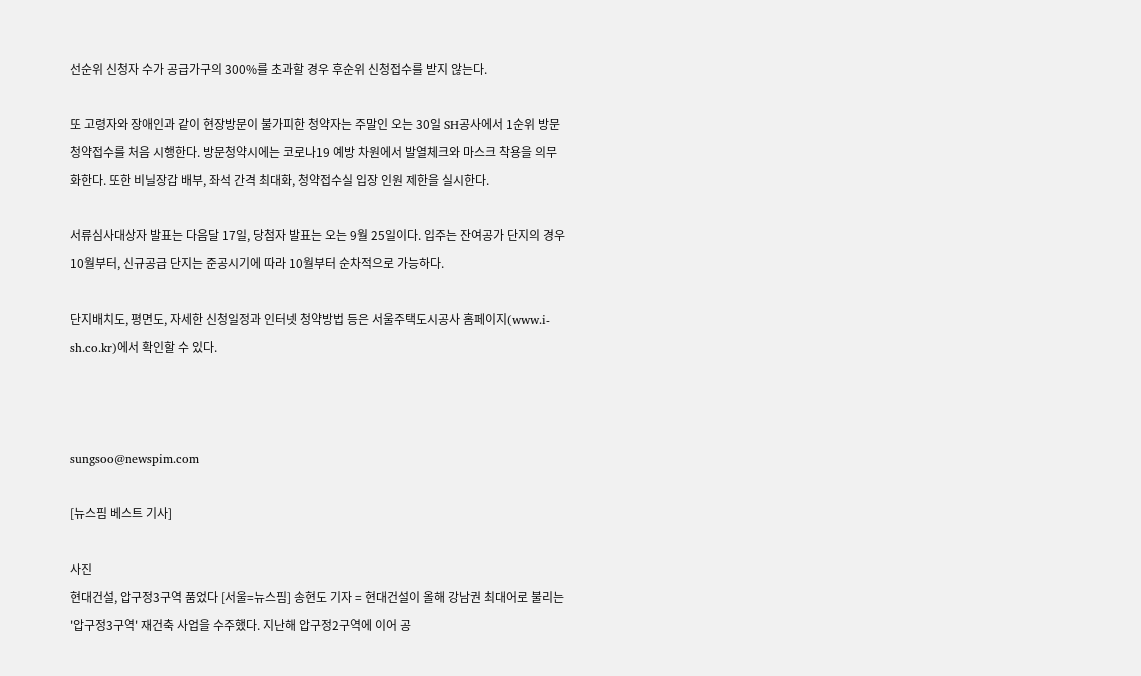선순위 신청자 수가 공급가구의 300%를 초과할 경우 후순위 신청접수를 받지 않는다.

또 고령자와 장애인과 같이 현장방문이 불가피한 청약자는 주말인 오는 30일 SH공사에서 1순위 방문청약접수를 처음 시행한다. 방문청약시에는 코로나19 예방 차원에서 발열체크와 마스크 착용을 의무화한다. 또한 비닐장갑 배부, 좌석 간격 최대화, 청약접수실 입장 인원 제한을 실시한다.

서류심사대상자 발표는 다음달 17일, 당첨자 발표는 오는 9월 25일이다. 입주는 잔여공가 단지의 경우 10월부터, 신규공급 단지는 준공시기에 따라 10월부터 순차적으로 가능하다.

단지배치도, 평면도, 자세한 신청일정과 인터넷 청약방법 등은 서울주택도시공사 홈페이지(www.i-sh.co.kr)에서 확인할 수 있다.



sungsoo@newspim.com

[뉴스핌 베스트 기사]

사진
현대건설, 압구정3구역 품었다 [서울=뉴스핌] 송현도 기자 = 현대건설이 올해 강남권 최대어로 불리는 '압구정3구역' 재건축 사업을 수주했다. 지난해 압구정2구역에 이어 공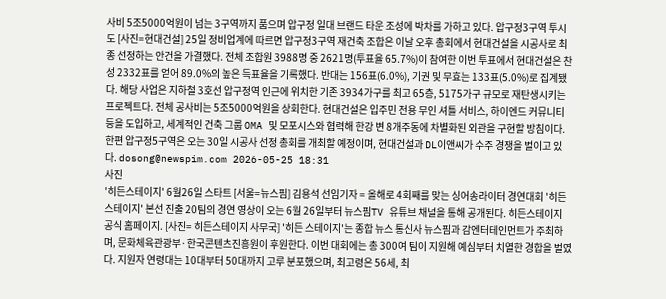사비 5조5000억원이 넘는 3구역까지 품으며 압구정 일대 브랜드 타운 조성에 박차를 가하고 있다. 압구정3구역 투시도 [사진=현대건설] 25일 정비업계에 따르면 압구정3구역 재건축 조합은 이날 오후 총회에서 현대건설을 시공사로 최종 선정하는 안건을 가결했다. 전체 조합원 3988명 중 2621명(투표율 65.7%)이 참여한 이번 투표에서 현대건설은 찬성 2332표를 얻어 89.0%의 높은 득표율을 기록했다. 반대는 156표(6.0%), 기권 및 무효는 133표(5.0%)로 집계됐다. 해당 사업은 지하철 3호선 압구정역 인근에 위치한 기존 3934가구를 최고 65층, 5175가구 규모로 재탄생시키는 프로젝트다. 전체 공사비는 5조5000억원을 상회한다. 현대건설은 입주민 전용 무인 셔틀 서비스, 하이엔드 커뮤니티 등을 도입하고, 세계적인 건축 그룹 OMA 및 모포시스와 협력해 한강 변 8개주동에 차별화된 외관을 구현할 방침이다. 한편 압구정5구역은 오는 30일 시공사 선정 총회를 개최할 예정이며, 현대건설과 DL이앤씨가 수주 경쟁을 벌이고 있다. dosong@newspim.com 2026-05-25 18:31
사진
'히든스테이지' 6월26일 스타트 [서울=뉴스핌] 김용석 선임기자 = 올해로 4회째를 맞는 싱어송라이터 경연대회 '히든 스테이지' 본선 진출 20팀의 경연 영상이 오는 6월 26일부터 뉴스핌TV 유튜브 채널을 통해 공개된다. 히든스테이지 공식 홈페이지. [사진= 히든스테이지 사무국] '히든 스테이지'는 종합 뉴스 통신사 뉴스핌과 감엔터테인먼트가 주최하며, 문화체육관광부·한국콘텐츠진흥원이 후원한다. 이번 대회에는 총 300여 팀이 지원해 예심부터 치열한 경합을 벌였다. 지원자 연령대는 10대부터 50대까지 고루 분포했으며, 최고령은 56세, 최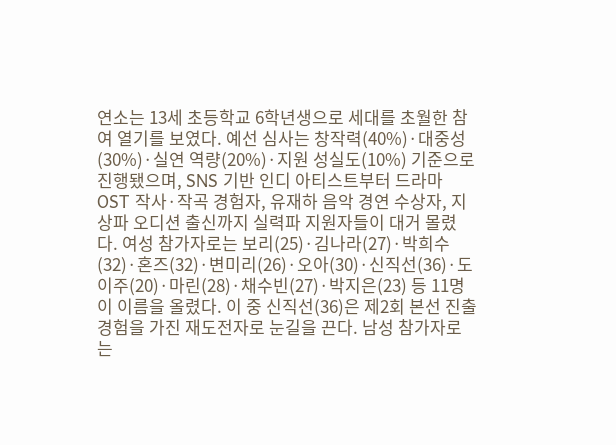연소는 13세 초등학교 6학년생으로 세대를 초월한 참여 열기를 보였다. 예선 심사는 창작력(40%)·대중성(30%)·실연 역량(20%)·지원 성실도(10%) 기준으로 진행됐으며, SNS 기반 인디 아티스트부터 드라마 OST 작사·작곡 경험자, 유재하 음악 경연 수상자, 지상파 오디션 출신까지 실력파 지원자들이 대거 몰렸다. 여성 참가자로는 보리(25)·김나라(27)·박희수(32)·혼즈(32)·변미리(26)·오아(30)·신직선(36)·도이주(20)·마린(28)·채수빈(27)·박지은(23) 등 11명이 이름을 올렸다. 이 중 신직선(36)은 제2회 본선 진출 경험을 가진 재도전자로 눈길을 끈다. 남성 참가자로는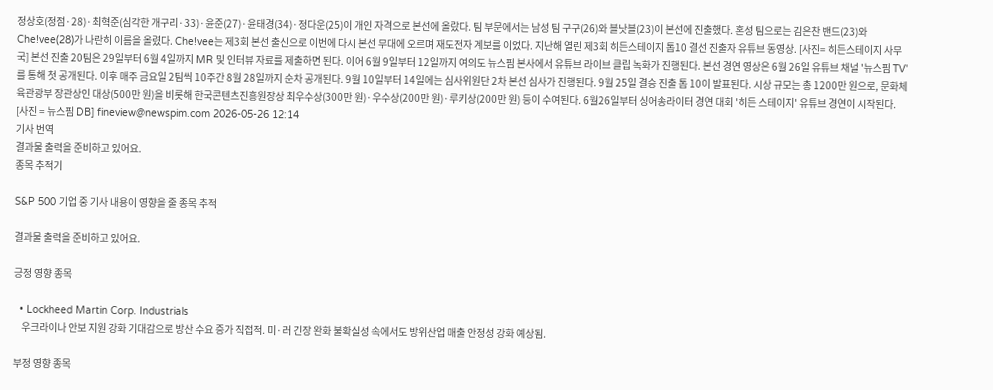정상호(정점·28)·최혁준(심각한 개구리·33)·윤준(27)·윤태경(34)·정다운(25)이 개인 자격으로 본선에 올랐다. 팀 부문에서는 남성 팀 구구(26)와 블낫블(23)이 본선에 진출했다. 혼성 팀으로는 김은찬 밴드(23)와 Che!vee(28)가 나란히 이름을 올렸다. Che!vee는 제3회 본선 출신으로 이번에 다시 본선 무대에 오르며 재도전자 계보를 이었다. 지난해 열린 제3회 히든스테이지 톱10 결선 진출자 유튜브 동영상. [사진= 히든스테이지 사무국] 본선 진출 20팀은 29일부터 6월 4일까지 MR 및 인터뷰 자료를 제출하면 된다. 이어 6월 9일부터 12일까지 여의도 뉴스핌 본사에서 유튜브 라이브 클립 녹화가 진행된다. 본선 경연 영상은 6월 26일 유튜브 채널 '뉴스핌 TV'를 통해 첫 공개된다. 이후 매주 금요일 2팀씩 10주간 8월 28일까지 순차 공개된다. 9월 10일부터 14일에는 심사위원단 2차 본선 심사가 진행된다. 9월 25일 결승 진출 톱 10이 발표된다. 시상 규모는 총 1200만 원으로, 문화체육관광부 장관상인 대상(500만 원)을 비롯해 한국콘텐츠진흥원장상 최우수상(300만 원)·우수상(200만 원)·루키상(200만 원) 등이 수여된다. 6월26일부터 싱어송라이터 경연 대회 '히든 스테이지' 유튜브 경연이 시작된다. [사진 = 뉴스핌 DB] fineview@newspim.com 2026-05-26 12:14
기사 번역
결과물 출력을 준비하고 있어요.
종목 추적기

S&P 500 기업 중 기사 내용이 영향을 줄 종목 추적

결과물 출력을 준비하고 있어요.

긍정 영향 종목

  • Lockheed Martin Corp. Industrials
    우크라이나 안보 지원 강화 기대감으로 방산 수요 증가 직접적. 미·러 긴장 완화 불확실성 속에서도 방위산업 매출 안정성 강화 예상됨.

부정 영향 종목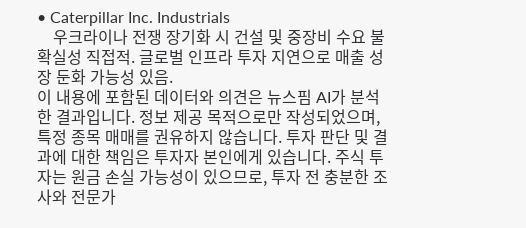• Caterpillar Inc. Industrials
    우크라이나 전쟁 장기화 시 건설 및 중장비 수요 불확실성 직접적. 글로벌 인프라 투자 지연으로 매출 성장 둔화 가능성 있음.
이 내용에 포함된 데이터와 의견은 뉴스핌 AI가 분석한 결과입니다. 정보 제공 목적으로만 작성되었으며, 특정 종목 매매를 권유하지 않습니다. 투자 판단 및 결과에 대한 책임은 투자자 본인에게 있습니다. 주식 투자는 원금 손실 가능성이 있으므로, 투자 전 충분한 조사와 전문가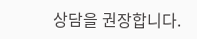상담을 권장합니다.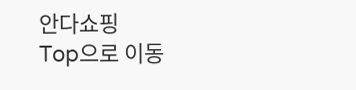안다쇼핑
Top으로 이동